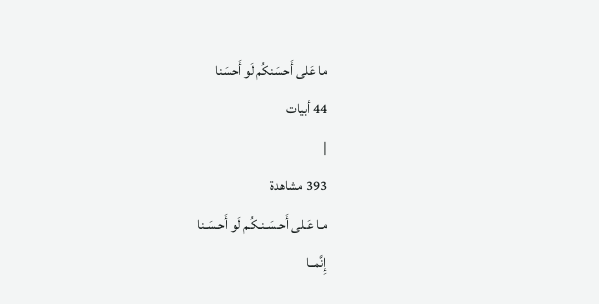ما عَلى أَحسَنكُم لَو أَحسَنا
44 أبيات
|
393 مشاهدة
مـا عَـلى أَحـسَـنـكُـم لَو أَحـسَـنا
إِنَّمــا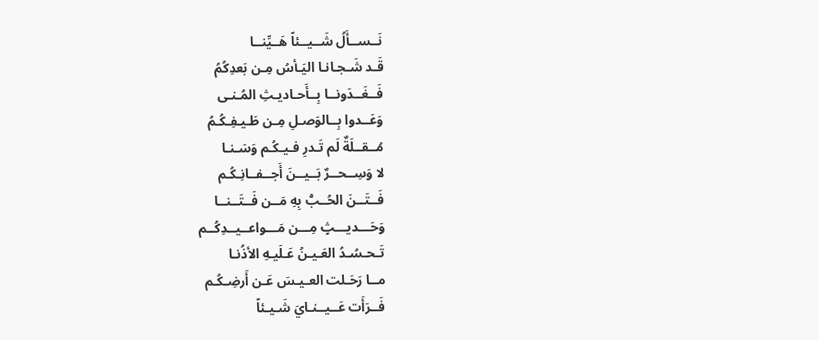نَــســأَلُ شَــيــئاً هَــيِّنــا
قَـد شَـجـانـا اليَـأسُ مِـن بَعدِكُمُ
فَــغَــدَونــا بِــأَحـاديـثِ المُـنـى
وَعَــدوا بِــالوَصـلِ مِـن طَـيـفِـكُـمُ
مُــقــلَةٌ لَم تَـدرِ فـيـكُـم وَسَـنـا
لا وَسِــحــرٌ بَــيــنَ أَجــفــانِـكُـم
فَــتَــنَ الحُــبُّ بِهِ مَــن فَــتَــنــا
وَحَـــديـــثٍ مِـــن مَـــواعــيــدِكُــم
تَـحـسُـدُ العَـيـنُ عَـلَيـهِ الأذُنـا
مــا رَحَـلت العـيـسَ عَـن أَرضِـكُـم
فَــرَأَت عَــيــنـايَ شَـيـئاً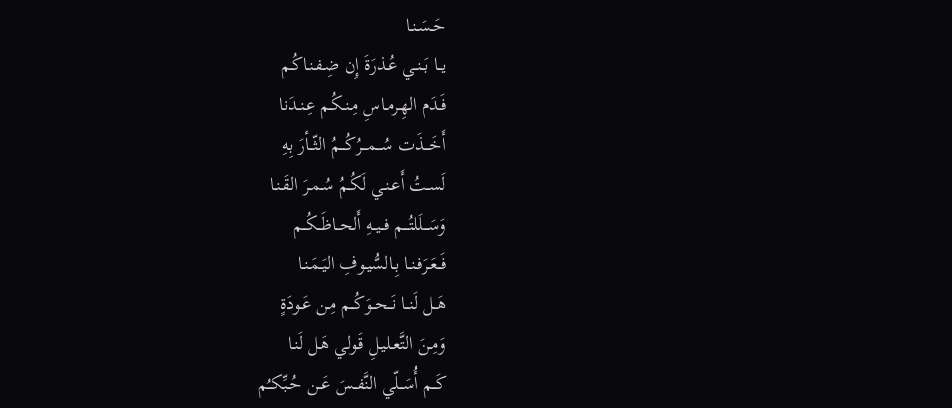حَـسَـنـا
يــا بَــنـي عُـذرَةَ إِن ضِـفـنـاكُـم
فَـدَم الهِـرمـاسِ مِـنـكُـم عِـنـدَنا
أَخَـــذَت سُـــمـــرُكُـــمُ الثّــأرَ بِهِ
لَسـتُ أَعـنـي لَكُـمُ سُـمـرَ القَـنـا
وَسَـــلَلتُـــم فــيــهِ أَلحــاظَــكُــم
فَــعَـرَفـنـا بِـالسُّيـوفِ اليَـمَـنـا
هَــل لَنــا نَــحــوَكُــم مِـن عَـودَةٍ
وَمِـنَ التَّعـليـلِ قَـولي هَـل لَنـا
كَــم أُسَــلّي النَّفــسَ عَــن حُـبِّكـُم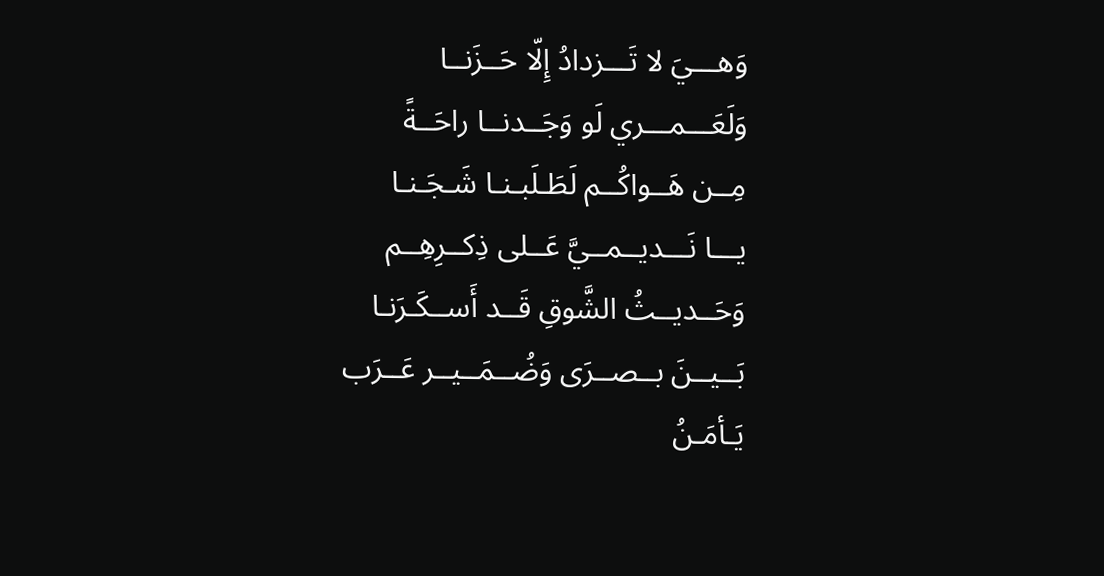وَهـــيَ لا تَـــزدادُ إِلّا حَــزَنــا
وَلَعَـــمـــري لَو وَجَــدنــا راحَــةً
مِــن هَــواكُــم لَطَـلَبـنـا شَـجَـنـا
يـــا نَـــديــمــيَّ عَــلى ذِكــرِهِــم
وَحَــديــثُ الشَّوقِ قَــد أَســكَـرَنـا
بَــيــنَ بــصــرَى وَضُــمَــيــر عَــرَب
يَـأمَـنُ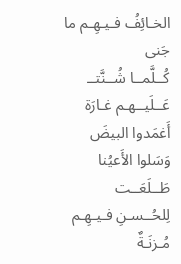الخـائِفُ فـيـهِـم ما جَنى
كُــلَّمــا شُــنَّتــ عَــلَيــهـم غـارَة
أَغمَدوا البيضَ وَسَلوا الأَعيُنا
طَــلَعَــت لِلحُــسـنِ فـيـهِـم مُـزنَـةٌ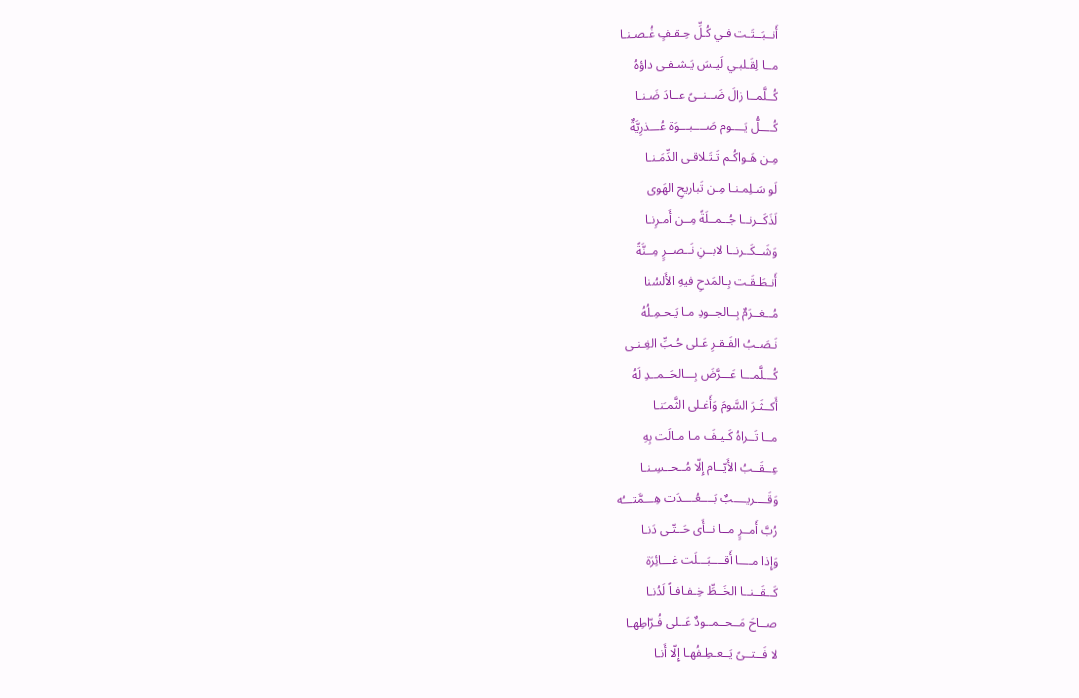أَنــبَــتَـت فـي كُـلِّ حِـقـفٍ غُـصـنـا
مــا لِقَـلبـي لَيـسَ يَـشـفـى داؤهُ
كُــلَّمــا زالَ ضَــنــىً عــادَ ضَـنـا
كُــــلُّ يَــــوم صَــــبـــوَة عُـــذرِيَّةٌ
مِـن هَـواكُـم تَـتَـلاقـى الدِّمَـنـا
لَو سَـلِمـنـا مِـن تَباريحِ الهَوى
لَذَكَــرنــا جُــمــلَةً مِــن أَمـرِنـا
وَشَــكَــرنــا لابــنِ نَــصــرٍ مِــنَّةً
أَنـطَـقَـت بِـالمَدحِ فيهِ الأَلسُنا
مُــغــرَمٌ بِــالجــودِ مـا يَـحـمِـلُهُ
نَـصَـبُ الفَـقـرِ عَـلى حُـبِّ الغِـنـى
كُـــلَّمـــا عَـــرَّضَ بِـــالحَــمــدِ لَهُ
أَكــثَـرَ السَّومَ وَأَغـلى الثَّمـَنـا
مــا تَــراهُ كَـيـفَ مـا مـالَت بِهِ
عِــقَــبُ الأَيّــام إِلّا مُــحــسِـنـا
وَقَــــريــــبٌ بَــــعُــــدَت هِـــمَّتـــُه
رُبَّ أَمــرٍ مــا نــأَى حَــتّـى دَنـا
وَإِذا مــــا أَقــــبَـــلَت غـــائِرَة
كَــقَــنــا الخَــطِّ خِـفـافـاً لَدُنـا
صــاحَ مَــحــمــودٌ عَــلى فُـرّاطِهـا
لا فَــتــىً يَــعـطِـفُهـا إِلّا أَنـا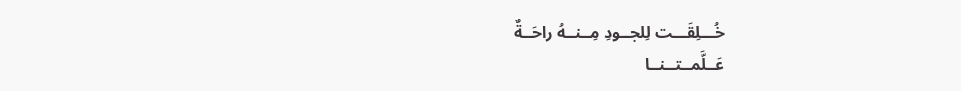خُـــلِقَـــت لِلجــودِ مِــنــهُ راحَــةٌ
عَــلَّمــتــنــا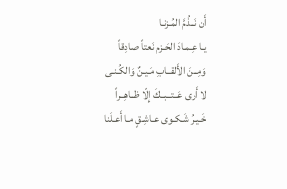أَن نَــذُمَّ المُـزنـا
يـا عِـمـادَ الحَـزم نَعتاً صادِقاً
وَمِــنَ الأَلقــابِ مَـيـنٌ وَالكُـنـى
لا أَرى عَــتــبــكَ إِلّا ظــاهِــراً
خَـيـرُ شَـكـوى عـاشِـقٍ مـا أَعـلَنا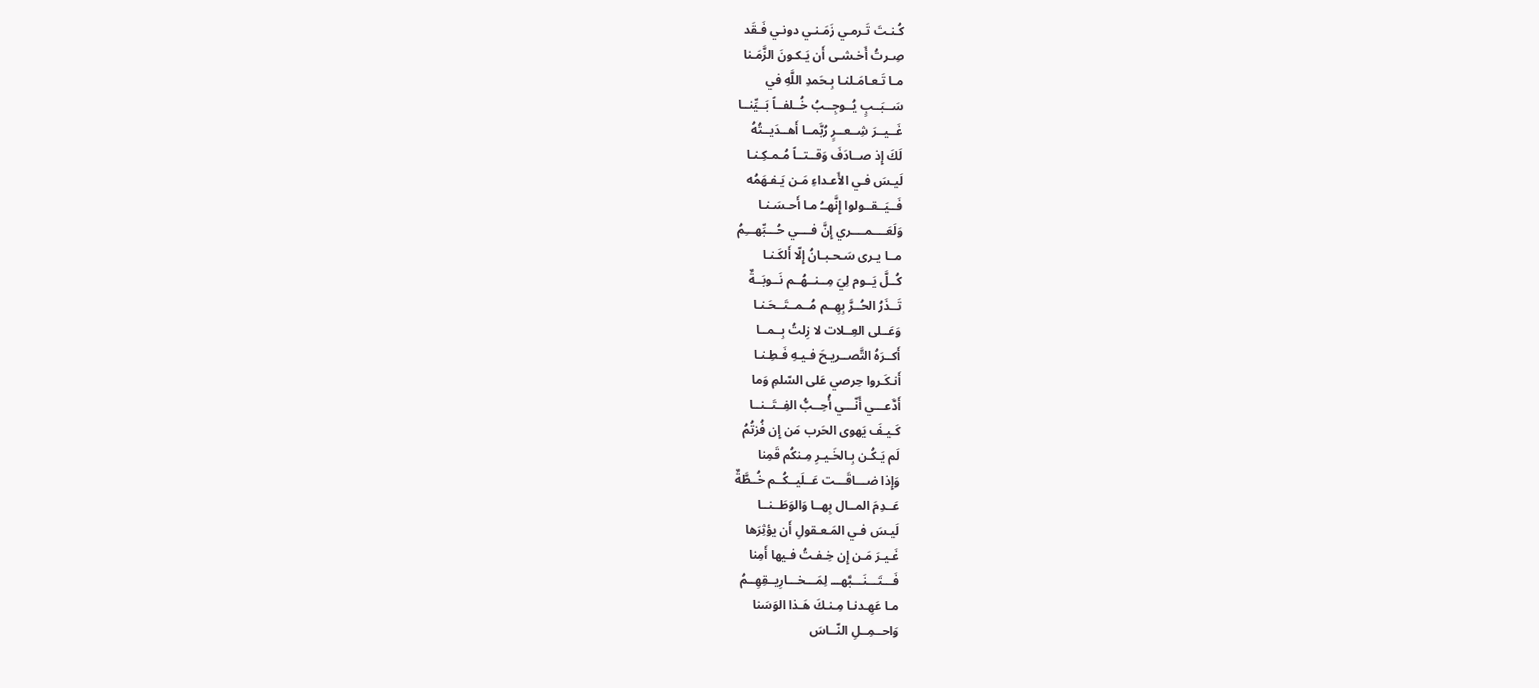كُـنـتَ تَـرمـي زَمَـنـي دونـي فَـقَد
صِـرتُ أَخـشـى أَن يَـكـونَ الزَّمَـنا
مـا تَـعـامَـلنـا بِـحَمدِ اللَّهِ في
سَــبَــبٍ يُــوجِــبُ خُــلفــاً بَــيِّنــا
غَــيــرَ شِــعــرٍ رُبَّمــا أَهــدَيــتُهُ
لَكَ إِذ صــادَفَ وَقــتــاً مُـمـكِـنـا
لَيـسَ فـي الأَعـداءِ مَـن يَـفـهَمُه
فَــيَــقــولوا إِنَّهــُ مـا أَحـسَـنـا
وَلَعَــــمــــري إِنَّ فــــي حُـــبِّهـــِمُ
مــا يـرى سَـحـبـانُ إِلّا أَلكَـنـا
كُــلَّ يَــوم لِيَ مِــنــهُــم نَــوبَــةٌ
تَــذَرُ الحُــرَّ بِهِــم مُــمــتَــحَـنـا
وَعَــلى العِــلات لا زِلتُ بِــمــا
أَكــرَهُ التَّصــريـحَ فـيـهِ فَـطِـنـا
أَنـكَـروا حِرصي عَلى السّلمِ وَما
أَدَّعـــي أَنّـــي أُحِــبُّ الفِــتَــنــا
كَـيـفَ يَهوى الحَرب مَن إِن فُزتُمُ
لَم يَـكُـن بِـالخَـيـرِ مِـنكُم قَمِنا
وَإِذا ضـــاقَـــت عَــلَيــكُــم خُــطَّةٌ
عَــدِمَ المــال بِهــا وَالوَطَــنــا
لَيـسَ فـي المَـعـقولِ أَن يؤثِرَها
غَـيـرَ مَـن إِن خِـفـتُ فـيها أَمِنا
فَـــتَـــنَـــبَّهـــ لِمَـــخـــارِيــقِهِــمُ
مـا عَهِـدنـا مِـنـكَ هَـذا الوَسَنا
وَاحــمِــلِ النّــاسَ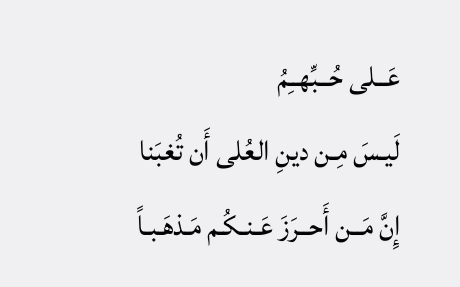عَــلى حُــبِّهــِمُ
لَيـسَ مِـن دينِ العُلى أَن تُغبَنا
إِنَّ مَــن أَحــرَزَ عَـنـكُـم مَـذهَـبـاً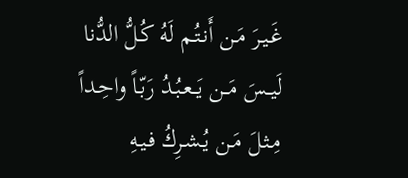غَـيـرَ مَـن أَنـتُـم لَهُ كُـلُّ الدُّنا
لَيــسَ مَــن يَــعـبُـدُ رَبّـاً واحِـداً
مِـثـلَ مَـن يُـشـرِكُ فـيـهِ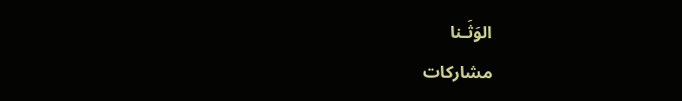الوَثَـنا
مشاركات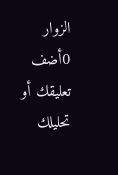الزوار
0أضف تعليقك أو تحليلك